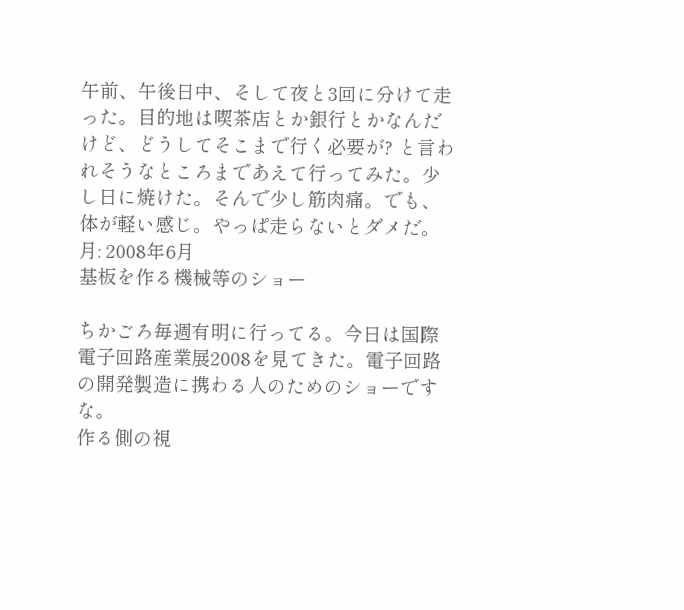午前、午後日中、そして夜と3回に分けて走った。目的地は喫茶店とか銀行とかなんだけど、どうしてそこまで行く必要が? と言われそうなところまであえて行ってみた。少し日に焼けた。そんで少し筋肉痛。でも、体が軽い感じ。やっぱ走らないとダメだ。
月: 2008年6月
基板を作る機械等のショー

ちかごろ毎週有明に行ってる。今日は国際電子回路産業展2008を見てきた。電子回路の開発製造に携わる人のためのショーですな。
作る側の視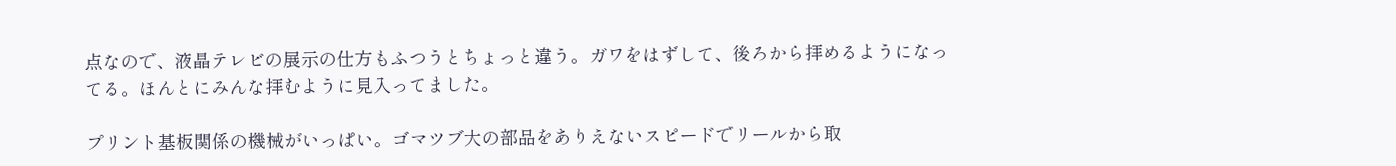点なので、液晶テレビの展示の仕方もふつうとちょっと違う。ガワをはずして、後ろから拝めるようになってる。ほんとにみんな拝むように見入ってました。

プリント基板関係の機械がいっぱい。ゴマツブ大の部品をありえないスピードでリールから取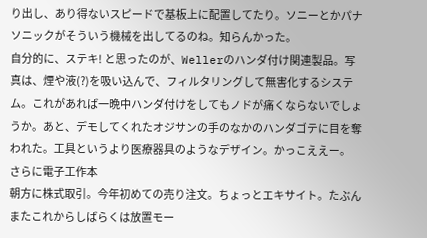り出し、あり得ないスピードで基板上に配置してたり。ソニーとかパナソニックがそういう機械を出してるのね。知らんかった。
自分的に、ステキ! と思ったのが、Wellerのハンダ付け関連製品。写真は、煙や液(?)を吸い込んで、フィルタリングして無害化するシステム。これがあれば一晩中ハンダ付けをしてもノドが痛くならないでしょうか。あと、デモしてくれたオジサンの手のなかのハンダゴテに目を奪われた。工具というより医療器具のようなデザイン。かっこええー。
さらに電子工作本
朝方に株式取引。今年初めての売り注文。ちょっとエキサイト。たぶんまたこれからしばらくは放置モー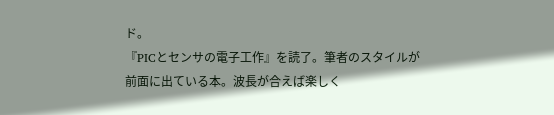ド。
『PICとセンサの電子工作』を読了。筆者のスタイルが前面に出ている本。波長が合えば楽しく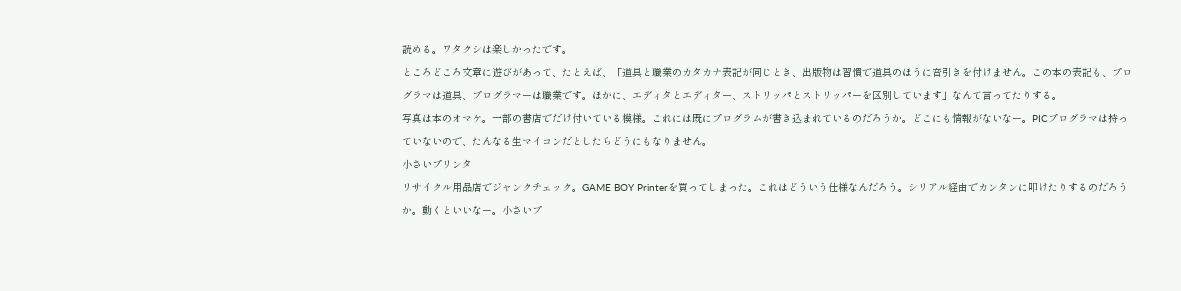読める。ワタクシは楽しかったです。
ところどころ文章に遊びがあって、たとえば、「道具と職業のカタカナ表記が同じとき、出版物は習慣で道具のほうに音引きを付けません。この本の表記も、プログラマは道具、プログラマーは職業です。ほかに、エディタとエディター、ストリッパとストリッパーを区別しています」なんて言ってたりする。
写真は本のオマケ。一部の書店でだけ付いている模様。これには既にプログラムが書き込まれているのだろうか。どこにも情報がないなー。PICプログラマは持っていないので、たんなる生マイコンだとしたらどうにもなりません。
小さいプリンタ
リサイクル用品店でジャンクチェック。GAME BOY Printerを買ってしまった。これはどういう仕様なんだろう。シリアル経由でカンタンに叩けたりするのだろうか。動くといいなー。小さいプ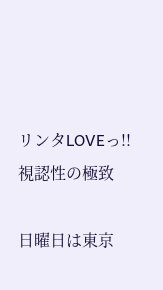リンタLOVEっ!!
視認性の極致

日曜日は東京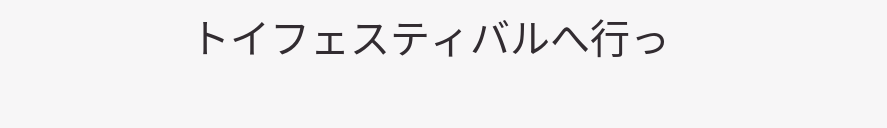トイフェスティバルへ行っ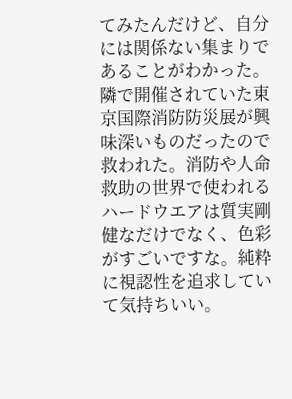てみたんだけど、自分には関係ない集まりであることがわかった。隣で開催されていた東京国際消防防災展が興味深いものだったので救われた。消防や人命救助の世界で使われるハードウエアは質実剛健なだけでなく、色彩がすごいですな。純粋に視認性を追求していて気持ちいい。